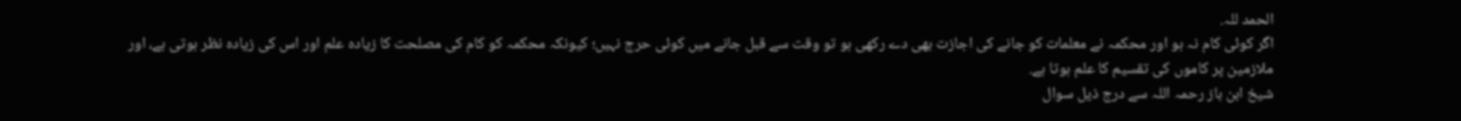الحمد للہ.
اگر كوئى كام نہ ہو اور محكمہ نے معلمات كو جانے كى اجازت بھى دے ركھى ہو تو وقت سے قبل جانے ميں كوئى حرج نہيں؛ كيونكہ محكمہ كو كام كى مصلحت كا زيادہ علم اور اس كى زيادہ نظر ہوتى ہے، اور ملازمين پر كاموں كى تقسيم كا علم ہوتا ہے.
شيخ ابن باز رحمہ اللہ سے درج ذيل سوال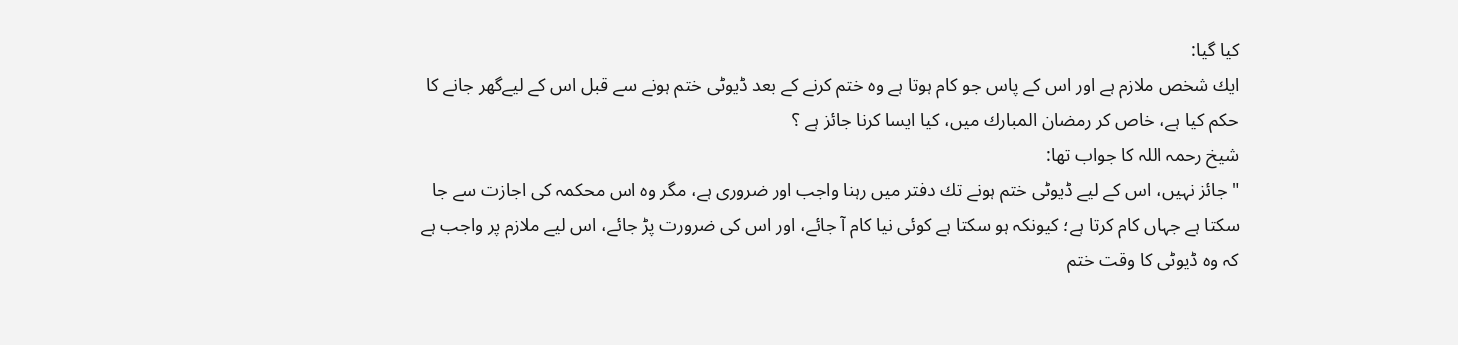كيا گيا:
ايك شخص ملازم ہے اور اس كے پاس جو كام ہوتا ہے وہ ختم كرنے كے بعد ڈيوٹى ختم ہونے سے قبل اس كے ليےگھر جانے كا حكم كيا ہے، خاص كر رمضان المبارك ميں، كيا ايسا كرنا جائز ہے ؟
شيخ رحمہ اللہ كا جواب تھا:
" جائز نہيں، اس كے ليے ڈيوٹى ختم ہونے تك دفتر ميں رہنا واجب اور ضرورى ہے، مگر وہ اس محكمہ كى اجازت سے جا سكتا ہے جہاں كام كرتا ہے؛ كيونكہ ہو سكتا ہے كوئى نيا كام آ جائے، اور اس كى ضرورت پڑ جائے، اس ليے ملازم پر واجب ہے كہ وہ ڈيوٹى كا وقت ختم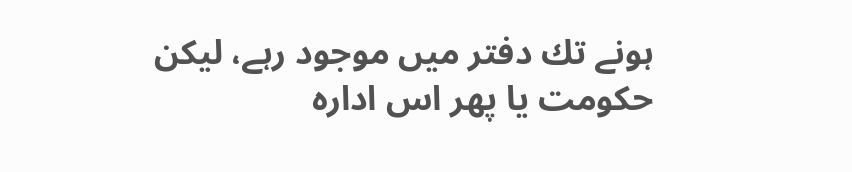ہونے تك دفتر ميں موجود رہے، ليكن حكومت يا پھر اس ادارہ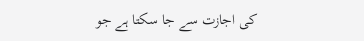كى اجازت سے جا سكتا ہے جو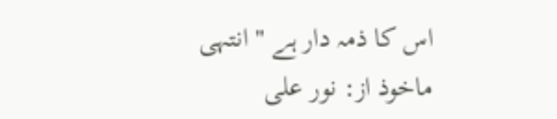اس كا ذمہ دار ہے " انتہى
ماخوذ از: نور على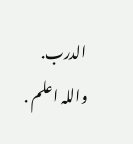الدرب.
واللہ اعلم .